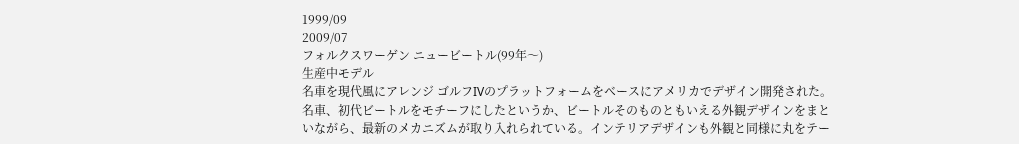1999/09
2009/07
フォルクスワーゲン ニュービートル(99年〜)
生産中モデル
名車を現代風にアレンジ ゴルフIVのプラットフォームをベースにアメリカでデザイン開発された。名車、初代ビートルをモチーフにしたというか、ビートルそのものともいえる外観デザインをまといながら、最新のメカニズムが取り入れられている。インテリアデザインも外観と同様に丸をテー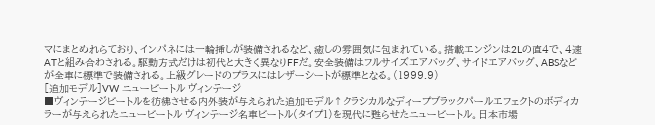マにまとめれらており、インパネには一輪挿しが装備されるなど、癒しの雰囲気に包まれている。搭載エンジンは2Lの直4で、4速ATと組み合わされる。駆動方式だけは初代と大きく異なりFFだ。安全装備はフルサイズエアバッグ、サイドエアバッグ、ABSなどが全車に標準で装備される。上級グレードのプラスにはレザーシートが標準となる。(1999.9)
[追加モデル]VW ニュービートル ヴィンテージ
■ヴィンテージビートルを彷彿させる内外装が与えられた追加モデル↑クラシカルなディープブラックパールエフェクトのボディカラーが与えられたニュービートル ヴィンテージ名車ビートル(タイプ1)を現代に甦らせたニュービートル。日本市場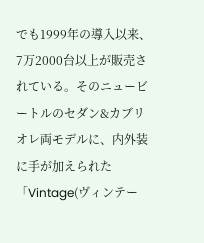でも1999年の導入以来、7万2000台以上が販売されている。そのニュービートルのセダン&カブリオレ両モデルに、内外装に手が加えられた「Vintage(ヴィンテー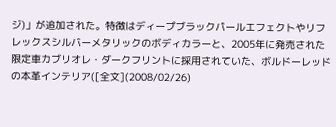ジ)」が追加された。特徴はディープブラックパールエフェクトやリフレックスシルバーメタリックのボディカラーと、2005年に発売された限定車カブリオレ・ダークフリントに採用されていた、ボルドーレッドの本革インテリア([全文](2008/02/26)